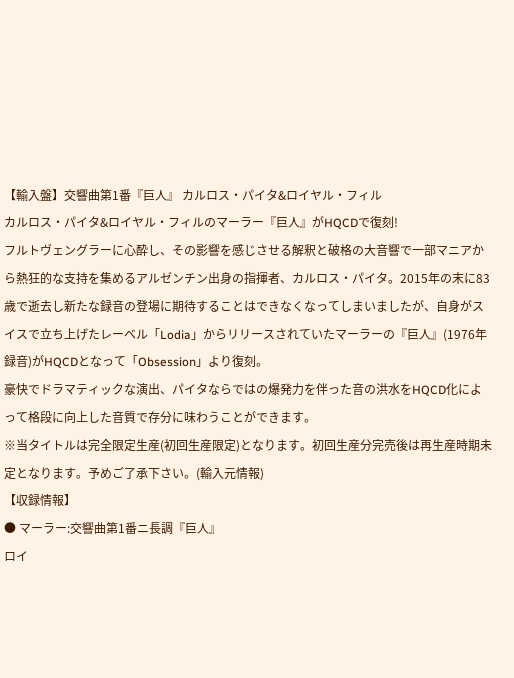【輸入盤】交響曲第1番『巨人』 カルロス・パイタ&ロイヤル・フィル
カルロス・パイタ&ロイヤル・フィルのマーラー『巨人』がHQCDで復刻!
フルトヴェングラーに心酔し、その影響を感じさせる解釈と破格の大音響で一部マニアから熱狂的な支持を集めるアルゼンチン出身の指揮者、カルロス・パイタ。2015年の末に83歳で逝去し新たな録音の登場に期待することはできなくなってしまいましたが、自身がスイスで立ち上げたレーベル「Lodia」からリリースされていたマーラーの『巨人』(1976年録音)がHQCDとなって「Obsession」より復刻。
豪快でドラマティックな演出、パイタならではの爆発力を伴った音の洪水をHQCD化によって格段に向上した音質で存分に味わうことができます。
※当タイトルは完全限定生産(初回生産限定)となります。初回生産分完売後は再生産時期未定となります。予めご了承下さい。(輸入元情報)
【収録情報】
● マーラー:交響曲第1番ニ長調『巨人』
ロイ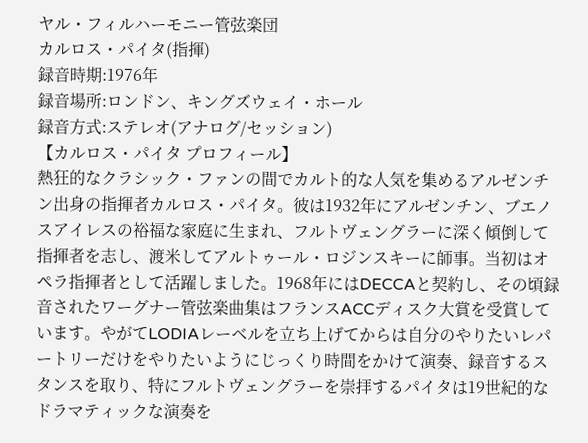ヤル・フィルハーモニー管弦楽団
カルロス・パイタ(指揮)
録音時期:1976年
録音場所:ロンドン、キングズウェイ・ホール
録音方式:ステレオ(アナログ/セッション)
【カルロス・パイタ プロフィール】
熱狂的なクラシック・ファンの間でカルト的な人気を集めるアルゼンチン出身の指揮者カルロス・パイタ。彼は1932年にアルゼンチン、ブエノスアイレスの裕福な家庭に生まれ、フルトヴェングラーに深く傾倒して指揮者を志し、渡米してアルトゥール・ロジンスキーに師事。当初はオペラ指揮者として活躍しました。1968年にはDECCAと契約し、その頃録音されたワーグナー管弦楽曲集はフランスACCディスク大賞を受賞しています。やがてLODIAレーベルを立ち上げてからは自分のやりたいレパートリーだけをやりたいようにじっくり時間をかけて演奏、録音するスタンスを取り、特にフルトヴェングラーを崇拝するパイタは19世紀的なドラマティックな演奏を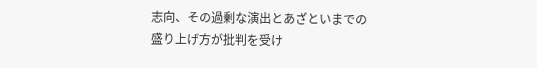志向、その過剰な演出とあざといまでの盛り上げ方が批判を受け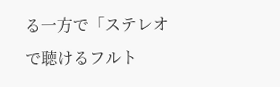る一方で「ステレオで聴けるフルト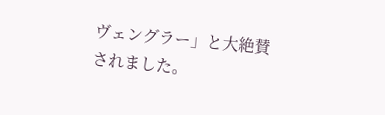ヴェングラー」と大絶賛されました。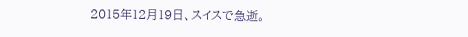2015年12月19日、スイスで急逝。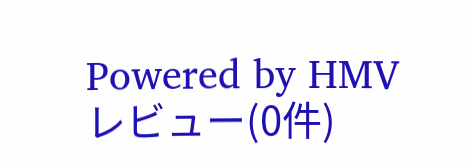Powered by HMV
レビュー(0件)